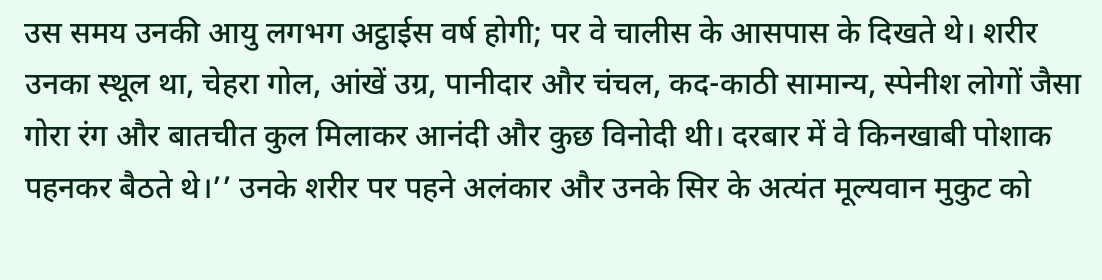उस समय उनकी आयु लगभग अट्ठाईस वर्ष होगी; पर वे चालीस के आसपास के दिखते थे। शरीर उनका स्थूल था, चेहरा गोल, आंखें उग्र, पानीदार और चंचल, कद-काठी सामान्य, स्पेनीश लोगों जैसा गोरा रंग और बातचीत कुल मिलाकर आनंदी और कुछ विनोदी थी। दरबार में वे किनखाबी पोशाक पहनकर बैठते थे।’’ उनके शरीर पर पहने अलंकार और उनके सिर के अत्यंत मूल्यवान मुकुट को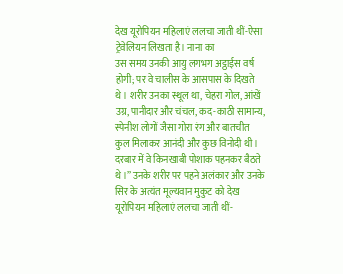देख यूरोपियन महिलाएं ललचा जाती थीं-ऐसा ट्रेवेलियन लिखता है। नाना का
उस समय उनकी आयु लगभग अट्ठाईस वर्ष होगी; पर वे चालीस के आसपास के दिखते थे। शरीर उनका स्थूल था, चेहरा गोल, आंखें उग्र, पानीदार और चंचल, कद-काठी सामान्य, स्पेनीश लोगों जैसा गोरा रंग और बातचीत कुल मिलाकर आनंदी और कुछ विनोदी थी। दरबार में वे किनखाबी पोशाक पहनकर बैठते थे।’’ उनके शरीर पर पहने अलंकार और उनके सिर के अत्यंत मूल्यवान मुकुट को देख यूरोपियन महिलाएं ललचा जाती थीं-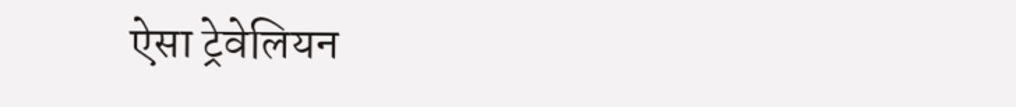ऐसा ट्रेवेलियन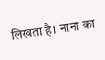लिखता है। नाना का